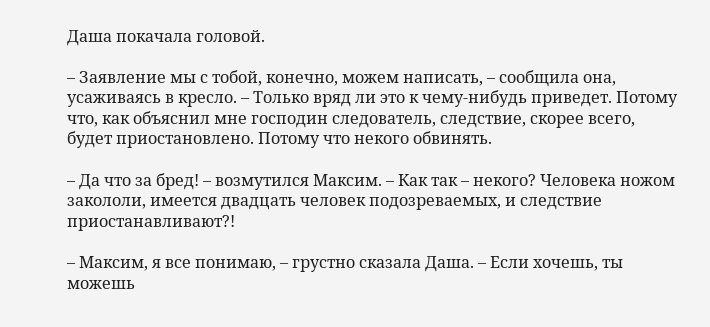Даша покачала головой.

– Заявление мы с тобой, конечно, можем написать, – сообщила она, усаживаясь в кресло. – Только вряд ли это к чему-нибудь приведет. Потому что, как объяснил мне господин следователь, следствие, скорее всего, будет приостановлено. Потому что некого обвинять.

– Да что за бред! – возмутился Максим. – Как так – некого? Человека ножом закололи, имеется двадцать человек подозреваемых, и следствие приостанавливают?!

– Максим, я все понимаю, – грустно сказала Даша. – Если хочешь, ты можешь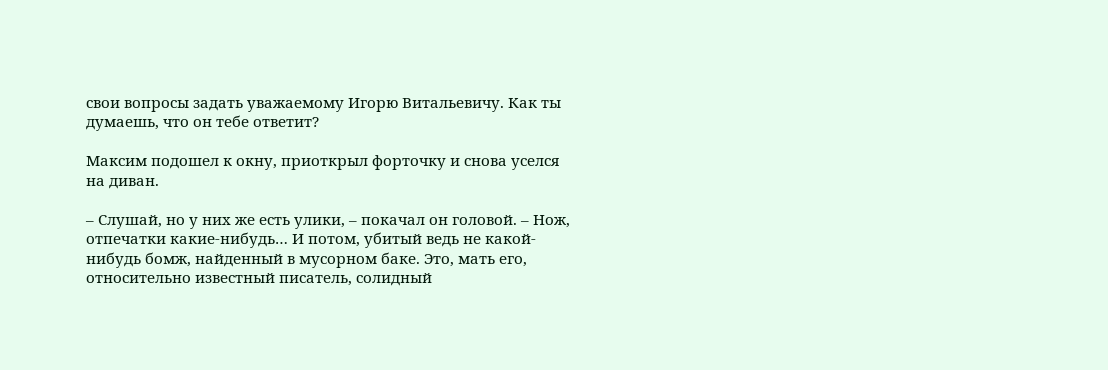свои вопросы задать уважаемому Игорю Витальевичу. Как ты думаешь, что он тебе ответит?

Максим подошел к окну, приоткрыл форточку и снова уселся на диван.

– Слушай, но у них же есть улики, – покачал он головой. – Нож, отпечатки какие-нибудь… И потом, убитый ведь не какой-нибудь бомж, найденный в мусорном баке. Это, мать его, относительно известный писатель, солидный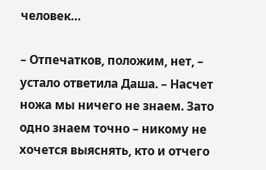человек…

– Отпечатков, положим, нет, – устало ответила Даша. – Насчет ножа мы ничего не знаем. Зато одно знаем точно – никому не хочется выяснять, кто и отчего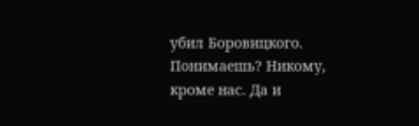убил Боровицкого. Понимаешь? Никому, кроме нас. Да и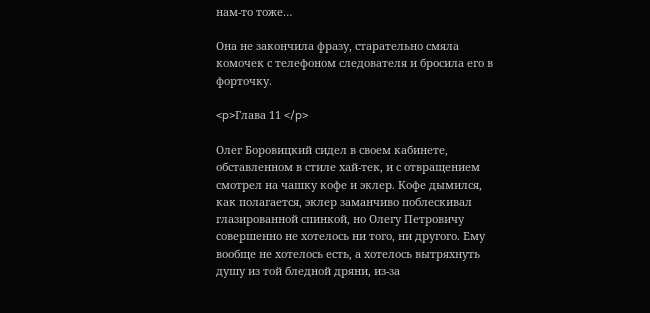нам-то тоже…

Она не закончила фразу, старательно смяла комочек с телефоном следователя и бросила его в форточку.

<p>Глава 11 </p>

Олег Боровицкий сидел в своем кабинете, обставленном в стиле хай-тек, и с отвращением смотрел на чашку кофе и эклер. Кофе дымился, как полагается, эклер заманчиво поблескивал глазированной спинкой, но Олегу Петровичу совершенно не хотелось ни того, ни другого. Ему вообще не хотелось есть, а хотелось вытряхнуть душу из той бледной дряни, из-за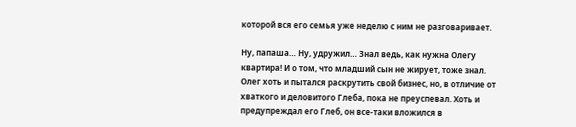которой вся его семья уже неделю с ним не разговаривает.

Ну, папаша… Ну, удружил… Знал ведь, как нужна Олегу квартира! И о том, что младший сын не жирует, тоже знал. Олег хоть и пытался раскрутить свой бизнес, но, в отличие от хваткого и деловитого Глеба, пока не преуспевал. Хоть и предупреждал его Глеб, он все-таки вложился в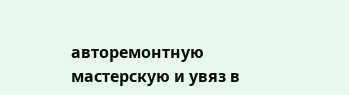авторемонтную мастерскую и увяз в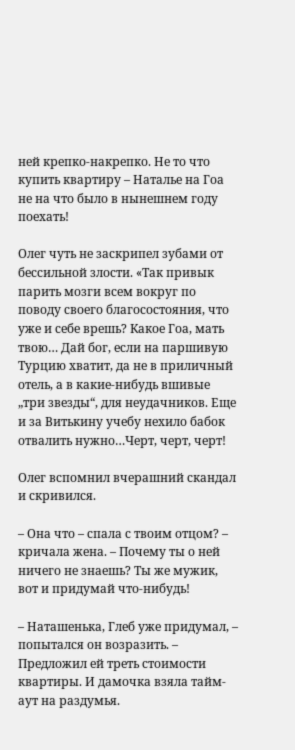ней крепко-накрепко. Не то что купить квартиру – Наталье на Гоа не на что было в нынешнем году поехать!

Олег чуть не заскрипел зубами от бессильной злости. «Так привык парить мозги всем вокруг по поводу своего благосостояния, что уже и себе врешь? Какое Гоа, мать твою… Дай бог, если на паршивую Турцию хватит, да не в приличный отель, а в какие-нибудь вшивые „три звезды“, для неудачников. Еще и за Витькину учебу нехило бабок отвалить нужно…Черт, черт, черт!

Олег вспомнил вчерашний скандал и скривился.

– Она что – спала с твоим отцом? – кричала жена. – Почему ты о ней ничего не знаешь? Ты же мужик, вот и придумай что-нибудь!

– Наташенька, Глеб уже придумал, – попытался он возразить. – Предложил ей треть стоимости квартиры. И дамочка взяла тайм-аут на раздумья.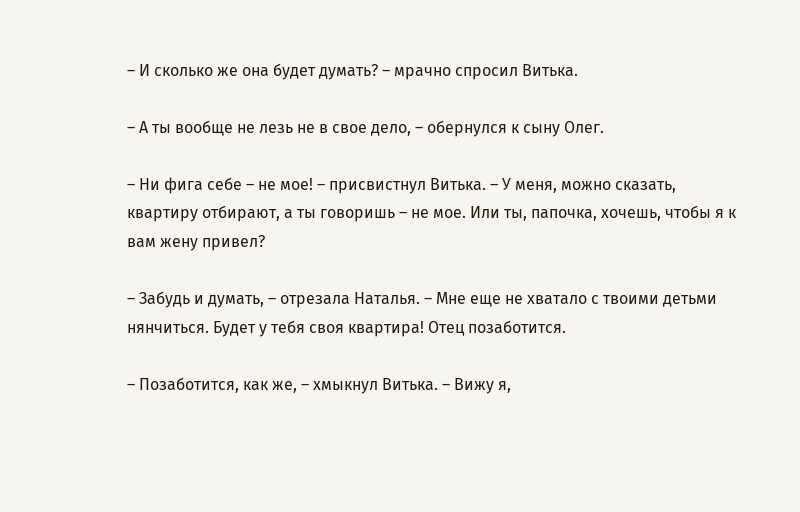– И сколько же она будет думать? – мрачно спросил Витька.

– А ты вообще не лезь не в свое дело, – обернулся к сыну Олег.

– Ни фига себе – не мое! – присвистнул Витька. – У меня, можно сказать, квартиру отбирают, а ты говоришь – не мое. Или ты, папочка, хочешь, чтобы я к вам жену привел?

– Забудь и думать, – отрезала Наталья. – Мне еще не хватало с твоими детьми нянчиться. Будет у тебя своя квартира! Отец позаботится.

– Позаботится, как же, – хмыкнул Витька. – Вижу я,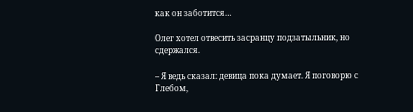как он заботится…

Олег хотел отвесить засранцу подзатыльник, но сдержался.

– Я ведь сказал: девица пока думает. Я поговорю с Глебом,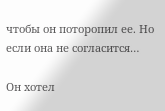чтобы он поторопил ее. Но если она не согласится…

Он хотел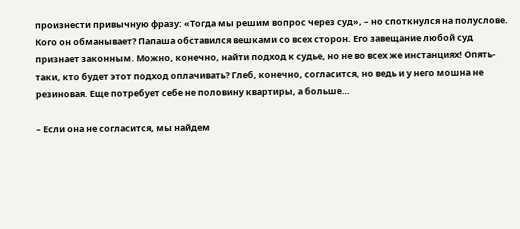произнести привычную фразу: «Тогда мы решим вопрос через суд», – но споткнулся на полуслове. Кого он обманывает? Папаша обставился вешками со всех сторон. Его завещание любой суд признает законным. Можно, конечно, найти подход к судье, но не во всех же инстанциях! Опять-таки, кто будет этот подход оплачивать? Глеб, конечно, согласится, но ведь и у него мошна не резиновая. Еще потребует себе не половину квартиры, а больше…

– Если она не согласится, мы найдем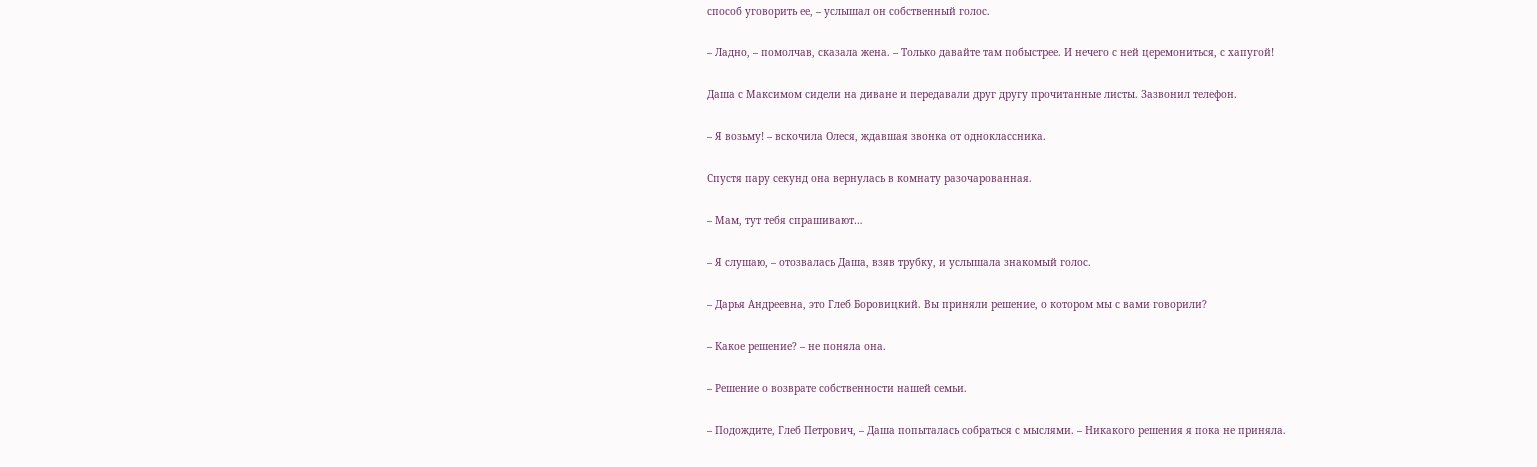способ уговорить ее, – услышал он собственный голос.

– Ладно, – помолчав, сказала жена. – Только давайте там побыстрее. И нечего с ней церемониться, с хапугой!

Даша с Максимом сидели на диване и передавали друг другу прочитанные листы. Зазвонил телефон.

– Я возьму! – вскочила Олеся, ждавшая звонка от одноклассника.

Спустя пару секунд она вернулась в комнату разочарованная.

– Мам, тут тебя спрашивают…

– Я слушаю, – отозвалась Даша, взяв трубку, и услышала знакомый голос.

– Дарья Андреевна, это Глеб Боровицкий. Вы приняли решение, о котором мы с вами говорили?

– Какое решение? – не поняла она.

– Решение о возврате собственности нашей семьи.

– Подождите, Глеб Петрович, – Даша попыталась собраться с мыслями. – Никакого решения я пока не приняла.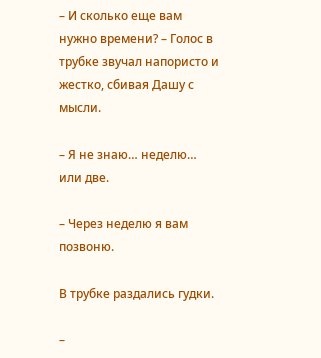– И сколько еще вам нужно времени? – Голос в трубке звучал напористо и жестко, сбивая Дашу с мысли.

– Я не знаю… неделю… или две.

– Через неделю я вам позвоню.

В трубке раздались гудки.

–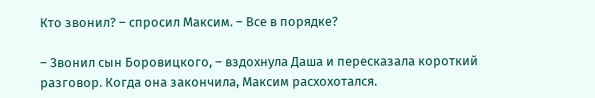Кто звонил? – спросил Максим. – Все в порядке?

– Звонил сын Боровицкого, – вздохнула Даша и пересказала короткий разговор. Когда она закончила, Максим расхохотался.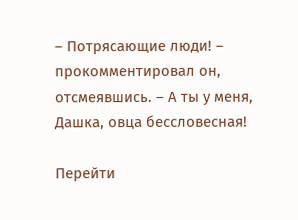– Потрясающие люди! – прокомментировал он, отсмеявшись. – А ты у меня, Дашка, овца бессловесная!

Перейти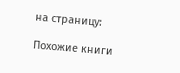на страницу:

Похожие книги